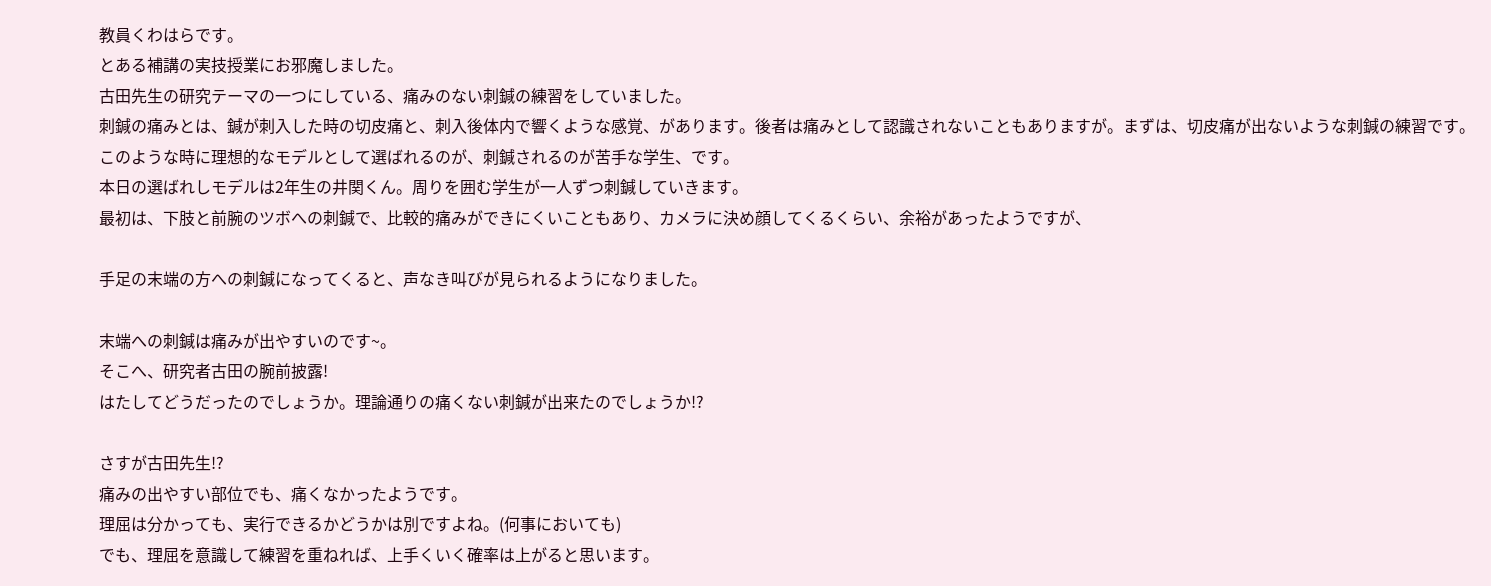教員くわはらです。
とある補講の実技授業にお邪魔しました。
古田先生の研究テーマの一つにしている、痛みのない刺鍼の練習をしていました。
刺鍼の痛みとは、鍼が刺入した時の切皮痛と、刺入後体内で響くような感覚、があります。後者は痛みとして認識されないこともありますが。まずは、切皮痛が出ないような刺鍼の練習です。
このような時に理想的なモデルとして選ばれるのが、刺鍼されるのが苦手な学生、です。
本日の選ばれしモデルは2年生の井関くん。周りを囲む学生が一人ずつ刺鍼していきます。
最初は、下肢と前腕のツボへの刺鍼で、比較的痛みができにくいこともあり、カメラに決め顔してくるくらい、余裕があったようですが、

手足の末端の方への刺鍼になってくると、声なき叫びが見られるようになりました。

末端への刺鍼は痛みが出やすいのです~。
そこへ、研究者古田の腕前披露!
はたしてどうだったのでしょうか。理論通りの痛くない刺鍼が出来たのでしょうか!?

さすが古田先生!?
痛みの出やすい部位でも、痛くなかったようです。
理屈は分かっても、実行できるかどうかは別ですよね。(何事においても)
でも、理屈を意識して練習を重ねれば、上手くいく確率は上がると思います。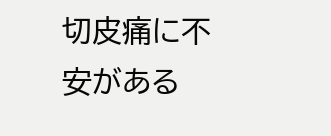切皮痛に不安がある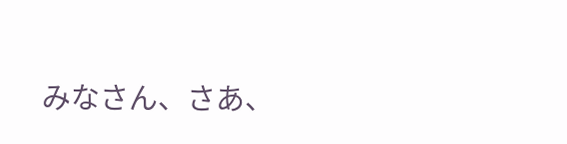みなさん、さあ、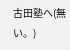古田塾へ(無い。)